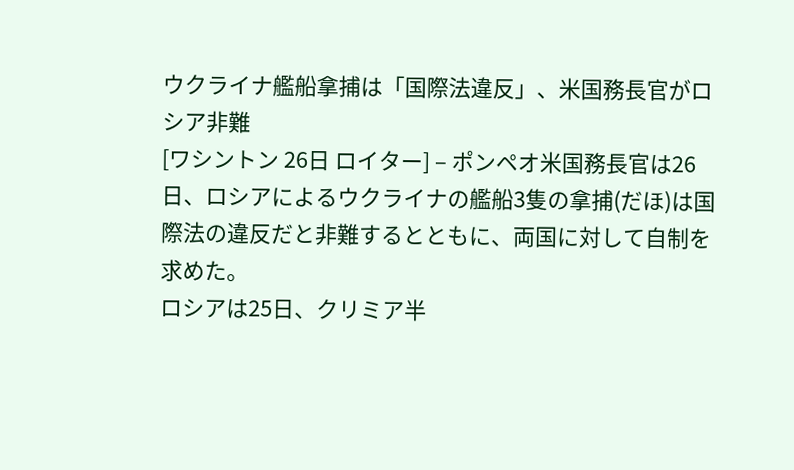ウクライナ艦船拿捕は「国際法違反」、米国務長官がロシア非難
[ワシントン 26日 ロイター] – ポンペオ米国務長官は26日、ロシアによるウクライナの艦船3隻の拿捕(だほ)は国際法の違反だと非難するとともに、両国に対して自制を求めた。
ロシアは25日、クリミア半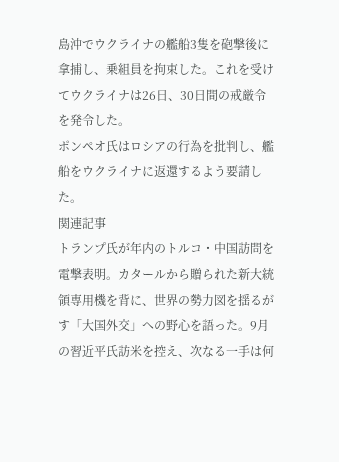島沖でウクライナの艦船3隻を砲撃後に拿捕し、乗組員を拘束した。これを受けてウクライナは26日、30日間の戒厳令を発令した。
ポンペオ氏はロシアの行為を批判し、艦船をウクライナに返還するよう要請した。
関連記事
トランプ氏が年内のトルコ・中国訪問を電撃表明。カタールから贈られた新大統領専用機を背に、世界の勢力図を揺るがす「大国外交」への野心を語った。9月の習近平氏訪米を控え、次なる一手は何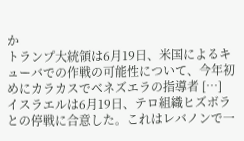か
トランプ大統領は6月19日、米国によるキューバでの作戦の可能性について、今年初めにカラカスでベネズエラの指導者 […]
イスラエルは6月19日、テロ組織ヒズボラとの停戦に合意した。これはレバノンで一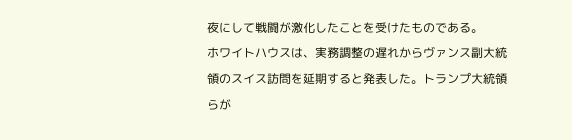夜にして戦闘が激化したことを受けたものである。
ホワイトハウスは、実務調整の遅れからヴァンス副大統領のスイス訪問を延期すると発表した。トランプ大統領らが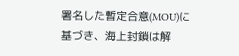署名した暫定合意(MOU)に基づき、海上封鎖は解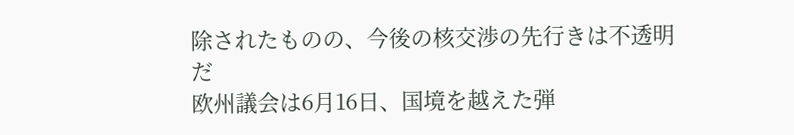除されたものの、今後の核交渉の先行きは不透明だ
欧州議会は6月16日、国境を越えた弾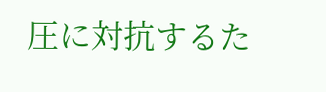圧に対抗するた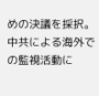めの決議を採択。中共による海外での監視活動に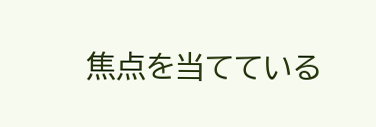焦点を当てている